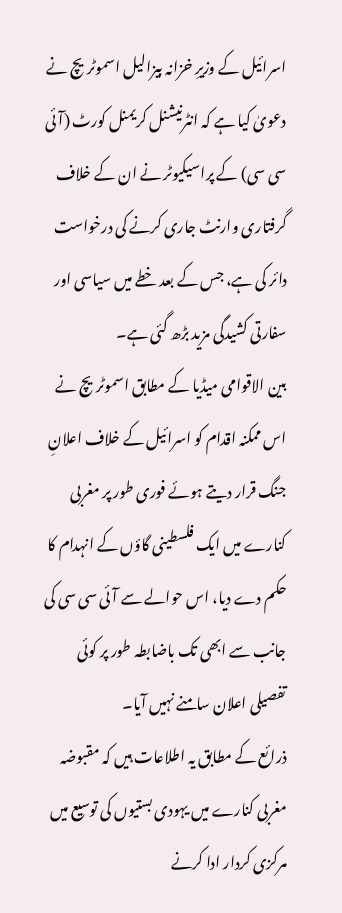اسرائیل کے وزیرِ خزانہ بیزالیل اسموٹریچ نے دعویٰ کیا ہے کہ انٹرنیشنل کریمنل کورٹ (آئی سی سی) کے پراسیکیوٹر نے ان کے خلاف گرفتاری وارنٹ جاری کرنے کی درخواست دائر کی ہے، جس کے بعد خطے میں سیاسی اور سفارتی کشیدگی مزید بڑھ گئی ہے۔
بین الاقوامی میڈیا کے مطابق اسموٹریچ نے اس ممکنہ اقدام کو اسرائیل کے خلاف اعلانِ جنگ قرار دیتے ہوئے فوری طور پر مغربی کنارے میں ایک فلسطینی گاؤں کے انہدام کا حکم دے دیا، اس حوالے سے آئی سی سی کی جانب سے ابھی تک باضابطہ طور پر کوئی تفصیلی اعلان سامنے نہیں آیا۔
ذرائع کے مطابق یہ اطلاعات ہیں کہ مقبوضہ مغربی کنارے میں یہودی بستیوں کی توسیع میں مرکزی کردار ادا کرنے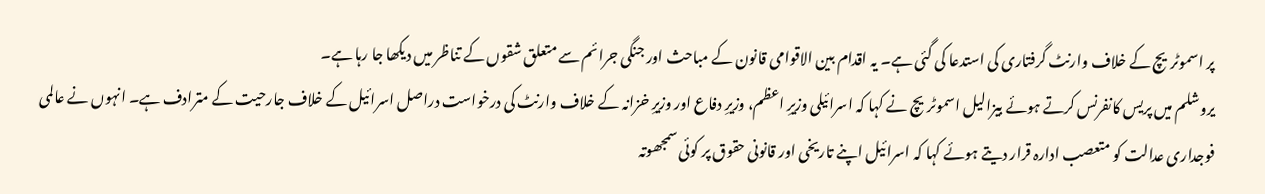پر اسموٹریچ کے خلاف وارنٹ گرفتاری کی استدعا کی گئی ہے۔ یہ اقدام بین الاقوامی قانون کے مباحث اور جنگی جرائم سے متعلق شقوں کے تناظر میں دیکھا جا رہا ہے۔
یروشلم میں پریس کانفرنس کرتے ہوئے بیزالیل اسموٹریچ نے کہا کہ اسرائیلی وزیرِ اعظم، وزیرِ دفاع اور وزیرِ خزانہ کے خلاف وارنٹ کی درخواست دراصل اسرائیل کے خلاف جارحیت کے مترادف ہے۔ انہوں نے عالمی فوجداری عدالت کو متعصب ادارہ قرار دیتے ہوئے کہا کہ اسرائیل اپنے تاریخی اور قانونی حقوق پر کوئی سمجھوتہ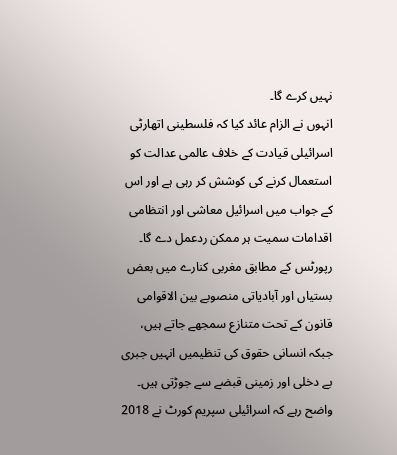نہیں کرے گا۔
انہوں نے الزام عائد کیا کہ فلسطینی اتھارٹی اسرائیلی قیادت کے خلاف عالمی عدالت کو استعمال کرنے کی کوشش کر رہی ہے اور اس کے جواب میں اسرائیل معاشی اور انتظامی اقدامات سمیت ہر ممکن ردعمل دے گا۔
رپورٹس کے مطابق مغربی کنارے میں بعض بستیاں اور آبادیاتی منصوبے بین الاقوامی قانون کے تحت متنازع سمجھے جاتے ہیں، جبکہ انسانی حقوق کی تنظیمیں انہیں جبری بے دخلی اور زمینی قبضے سے جوڑتی ہیں۔
واضح رہے کہ اسرائیلی سپریم کورٹ نے 2018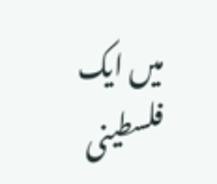میں ایک فلسطینی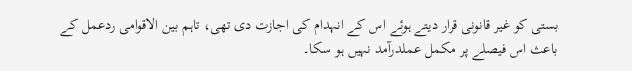بستی کو غیر قانونی قرار دیتے ہوئے اس کے انہدام کی اجازت دی تھی، تاہم بین الاقوامی ردعمل کے باعث اس فیصلے پر مکمل عملدرآمد نہیں ہو سکا۔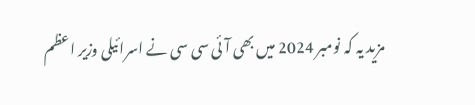مزید یہ کہ نومبر 2024 میں بھی آئی سی سی نے اسرائیلی وزیر اعظم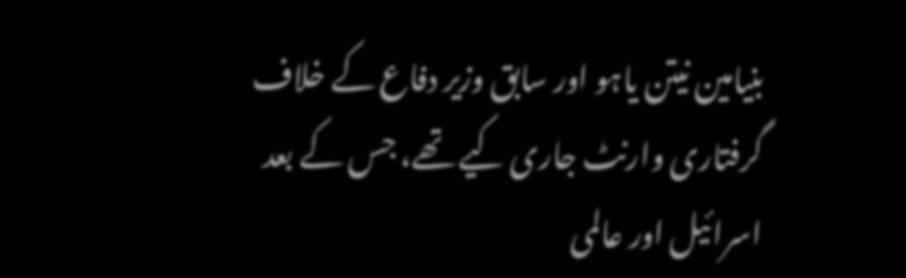بنیامین نیتن یاہو اور سابق وزیر دفاع کے خلاف گرفتاری وارنٹ جاری کیے تھے، جس کے بعد اسرائیل اور عالمی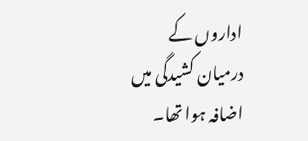اداروں کے درمیان کشیدگی میں اضافہ ہوا تھا۔